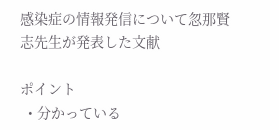感染症の情報発信について忽那賢志先生が発表した文献

ポイント
  • 分かっている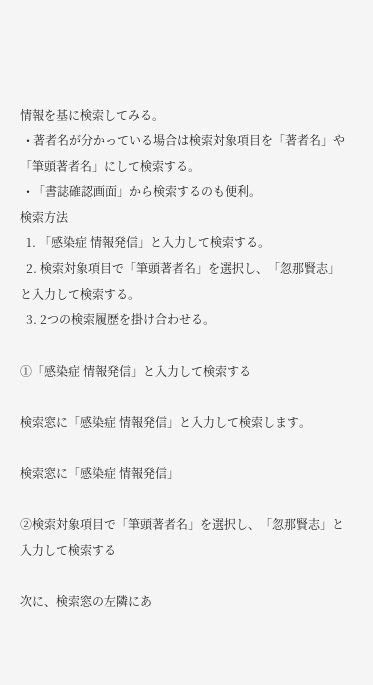情報を基に検索してみる。
  • 著者名が分かっている場合は検索対象項目を「著者名」や「筆頭著者名」にして検索する。
  • 「書誌確認画面」から検索するのも便利。
検索方法
  1. 「感染症 情報発信」と入力して検索する。
  2. 検索対象項目で「筆頭著者名」を選択し、「忽那賢志」と入力して検索する。
  3. 2つの検索履歴を掛け合わせる。

①「感染症 情報発信」と入力して検索する

検索窓に「感染症 情報発信」と入力して検索します。

検索窓に「感染症 情報発信」

②検索対象項目で「筆頭著者名」を選択し、「忽那賢志」と入力して検索する

次に、検索窓の左隣にあ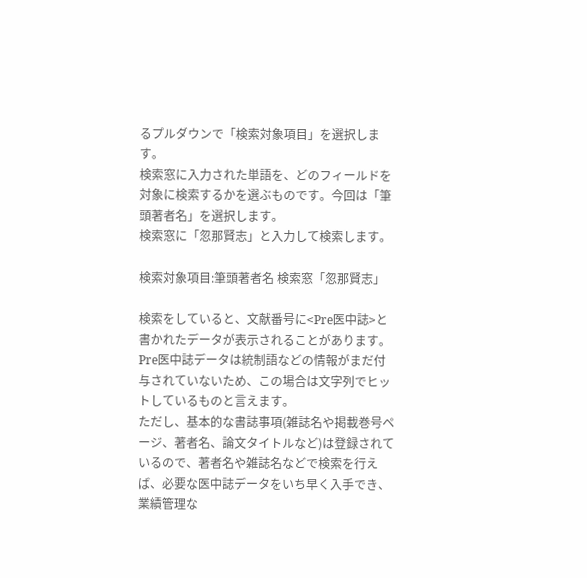るプルダウンで「検索対象項目」を選択します。
検索窓に入力された単語を、どのフィールドを対象に検索するかを選ぶものです。今回は「筆頭著者名」を選択します。
検索窓に「忽那賢志」と入力して検索します。

検索対象項目:筆頭著者名 検索窓「忽那賢志」

検索をしていると、文献番号に<Pre医中誌>と書かれたデータが表示されることがあります。Pre医中誌データは統制語などの情報がまだ付与されていないため、この場合は文字列でヒットしているものと言えます。
ただし、基本的な書誌事項(雑誌名や掲載巻号ページ、著者名、論文タイトルなど)は登録されているので、著者名や雑誌名などで検索を行えば、必要な医中誌データをいち早く入手でき、業績管理な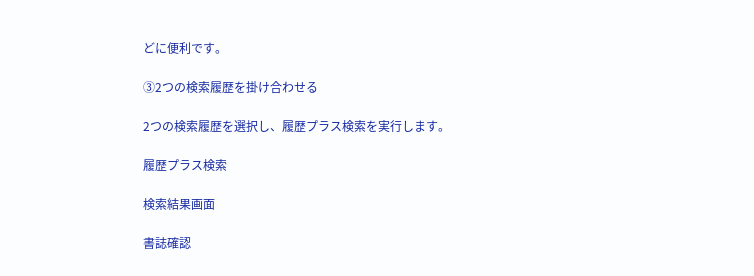どに便利です。

③2つの検索履歴を掛け合わせる

2つの検索履歴を選択し、履歴プラス検索を実行します。

履歴プラス検索

検索結果画面

書誌確認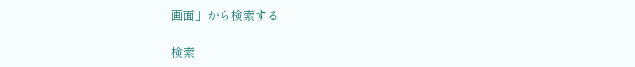画面」から検索する

検索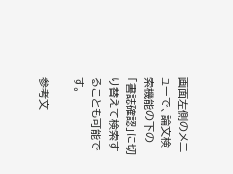画面左側のメニューで、論文検索機能の下の「書誌確認」に切り替えて検索することも可能です。

参考文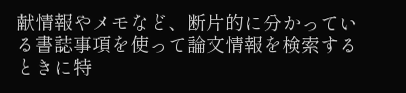献情報やメモなど、断片的に分かっている書誌事項を使って論文情報を検索するときに特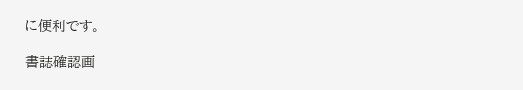に便利です。

書誌確認画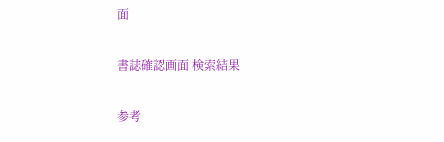面

書誌確認画面 検索結果

参考